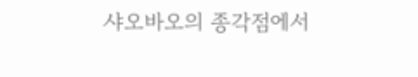샤오바오의 종각점에서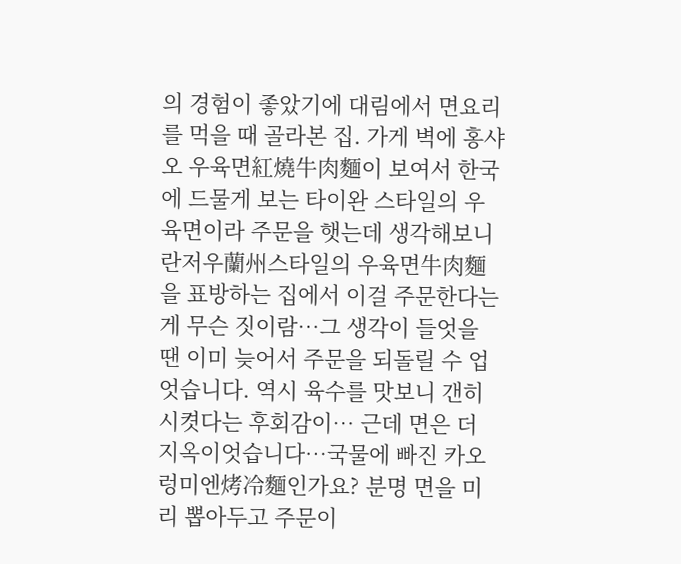의 경험이 좋았기에 대림에서 면요리를 먹을 때 골라본 집. 가게 벽에 홍샤오 우육면紅燒牛肉麵이 보여서 한국에 드물게 보는 타이완 스타일의 우육면이라 주문을 햇는데 생각해보니 란저우蘭州스타일의 우육면牛肉麵을 표방하는 집에서 이걸 주문한다는게 무슨 짓이람…그 생각이 들엇을 땐 이미 늦어서 주문을 되돌릴 수 업엇습니다. 역시 육수를 맛보니 갠히 시켯다는 후회감이… 근데 면은 더 지옥이엇습니다…국물에 빠진 카오렁미엔烤冷麵인가요? 분명 면을 미리 뽑아두고 주문이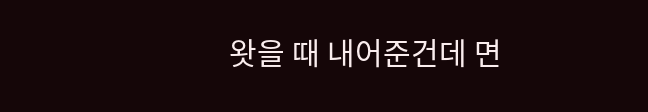왓을 때 내어준건데 면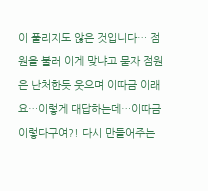이 풀리지도 않은 것입니다… 점원을 불러 이게 맞냐고 묻자 점원은 난처한듯 웃으며 이따금 이래요…이렇게 대답하는데…이따금 이렇다구여?! 다시 만들어주는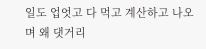일도 업엇고 다 먹고 계산하고 나오며 왜 댓거리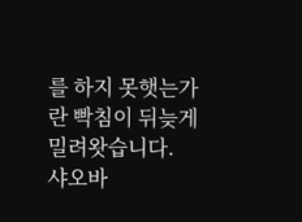를 하지 못햇는가란 빡침이 뒤늦게 밀려왓습니다.
샤오바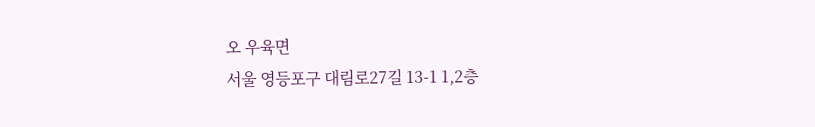오 우육면
서울 영등포구 대림로27길 13-1 1,2층